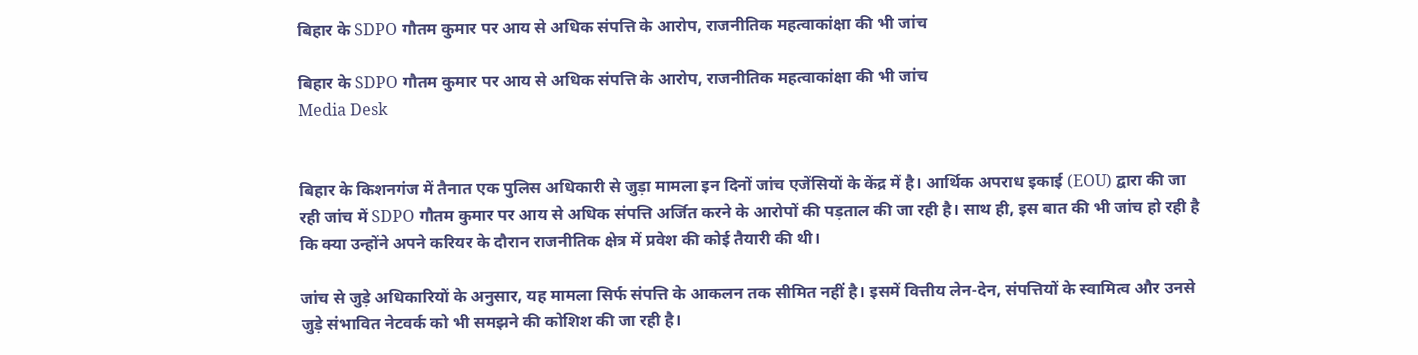बिहार के SDPO गौतम कुमार पर आय से अधिक संपत्ति के आरोप, राजनीतिक महत्वाकांक्षा की भी जांच

बिहार के SDPO गौतम कुमार पर आय से अधिक संपत्ति के आरोप, राजनीतिक महत्वाकांक्षा की भी जांच
Media Desk


बिहार के किशनगंज में तैनात एक पुलिस अधिकारी से जुड़ा मामला इन दिनों जांच एजेंसियों के केंद्र में है। आर्थिक अपराध इकाई (EOU) द्वारा की जा रही जांच में SDPO गौतम कुमार पर आय से अधिक संपत्ति अर्जित करने के आरोपों की पड़ताल की जा रही है। साथ ही, इस बात की भी जांच हो रही है कि क्या उन्होंने अपने करियर के दौरान राजनीतिक क्षेत्र में प्रवेश की कोई तैयारी की थी।

जांच से जुड़े अधिकारियों के अनुसार, यह मामला सिर्फ संपत्ति के आकलन तक सीमित नहीं है। इसमें वित्तीय लेन-देन, संपत्तियों के स्वामित्व और उनसे जुड़े संभावित नेटवर्क को भी समझने की कोशिश की जा रही है।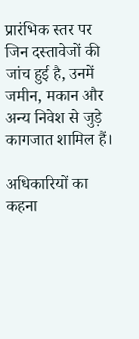प्रारंभिक स्तर पर जिन दस्तावेजों की जांच हुई है, उनमें जमीन, मकान और अन्य निवेश से जुड़े कागजात शामिल हैं।

अधिकारियों का कहना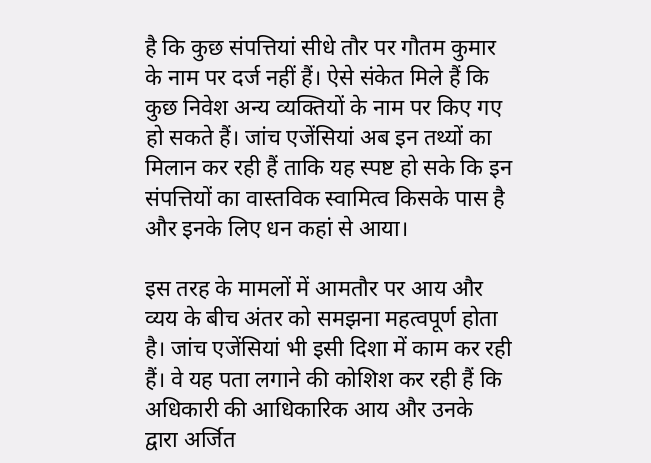है कि कुछ संपत्तियां सीधे तौर पर गौतम कुमार के नाम पर दर्ज नहीं हैं। ऐसे संकेत मिले हैं कि कुछ निवेश अन्य व्यक्तियों के नाम पर किए गए हो सकते हैं। जांच एजेंसियां अब इन तथ्यों का मिलान कर रही हैं ताकि यह स्पष्ट हो सके कि इन संपत्तियों का वास्तविक स्वामित्व किसके पास है और इनके लिए धन कहां से आया।

इस तरह के मामलों में आमतौर पर आय और व्यय के बीच अंतर को समझना महत्वपूर्ण होता है। जांच एजेंसियां भी इसी दिशा में काम कर रही हैं। वे यह पता लगाने की कोशिश कर रही हैं कि अधिकारी की आधिकारिक आय और उनके द्वारा अर्जित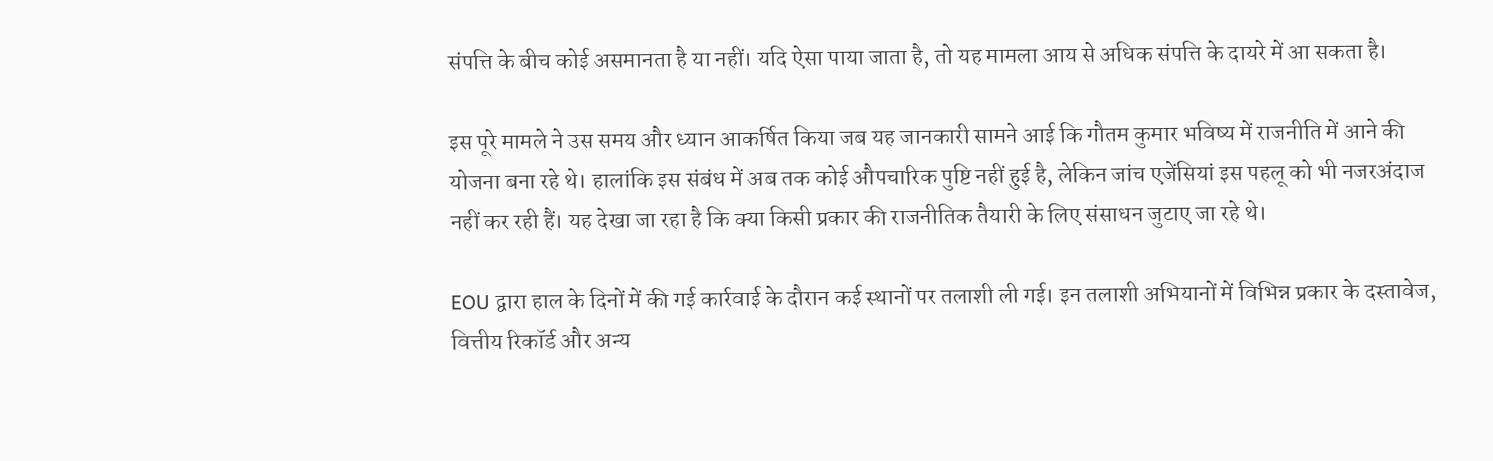संपत्ति के बीच कोई असमानता है या नहीं। यदि ऐसा पाया जाता है, तो यह मामला आय से अधिक संपत्ति के दायरे में आ सकता है।

इस पूरे मामले ने उस समय और ध्यान आकर्षित किया जब यह जानकारी सामने आई कि गौतम कुमार भविष्य में राजनीति में आने की योजना बना रहे थे। हालांकि इस संबंध में अब तक कोई औपचारिक पुष्टि नहीं हुई है, लेकिन जांच एजेंसियां इस पहलू को भी नजरअंदाज नहीं कर रही हैं। यह देखा जा रहा है कि क्या किसी प्रकार की राजनीतिक तैयारी के लिए संसाधन जुटाए जा रहे थे।

EOU द्वारा हाल के दिनों में की गई कार्रवाई के दौरान कई स्थानों पर तलाशी ली गई। इन तलाशी अभियानों में विभिन्न प्रकार के दस्तावेज, वित्तीय रिकॉर्ड और अन्य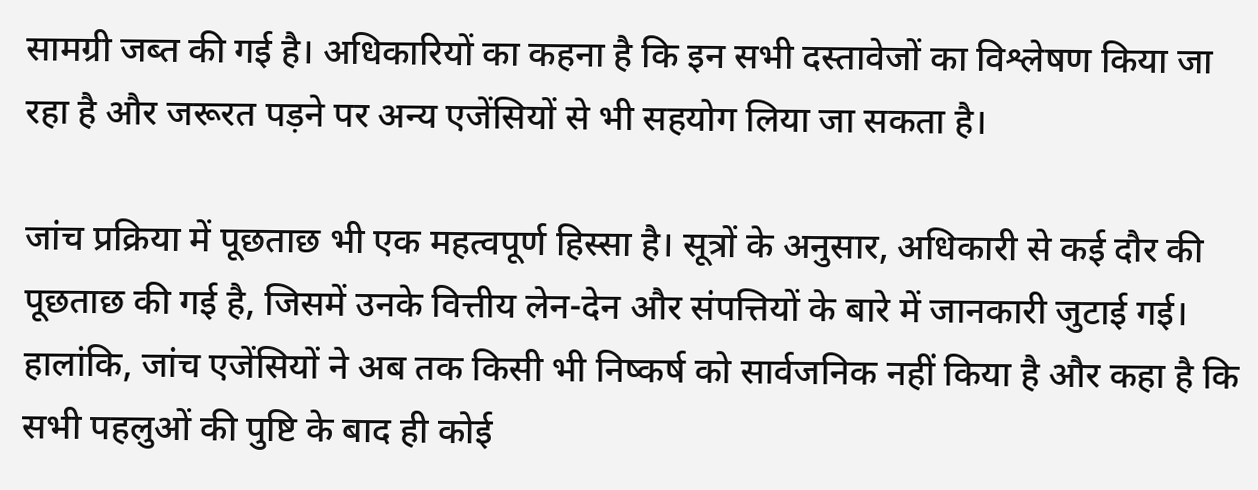सामग्री जब्त की गई है। अधिकारियों का कहना है कि इन सभी दस्तावेजों का विश्लेषण किया जा रहा है और जरूरत पड़ने पर अन्य एजेंसियों से भी सहयोग लिया जा सकता है।

जांच प्रक्रिया में पूछताछ भी एक महत्वपूर्ण हिस्सा है। सूत्रों के अनुसार, अधिकारी से कई दौर की पूछताछ की गई है, जिसमें उनके वित्तीय लेन-देन और संपत्तियों के बारे में जानकारी जुटाई गई। हालांकि, जांच एजेंसियों ने अब तक किसी भी निष्कर्ष को सार्वजनिक नहीं किया है और कहा है कि सभी पहलुओं की पुष्टि के बाद ही कोई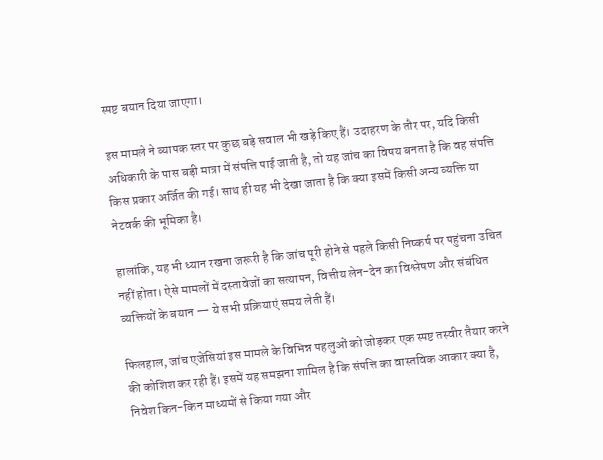स्पष्ट बयान दिया जाएगा।

इस मामले ने व्यापक स्तर पर कुछ बड़े सवाल भी खड़े किए हैं। उदाहरण के तौर पर, यदि किसी अधिकारी के पास बड़ी मात्रा में संपत्ति पाई जाती है, तो यह जांच का विषय बनता है कि वह संपत्ति किस प्रकार अर्जित की गई। साथ ही यह भी देखा जाता है कि क्या इसमें किसी अन्य व्यक्ति या नेटवर्क की भूमिका है।

हालांकि, यह भी ध्यान रखना जरूरी है कि जांच पूरी होने से पहले किसी निष्कर्ष पर पहुंचना उचित नहीं होता। ऐसे मामलों में दस्तावेजों का सत्यापन, वित्तीय लेन-देन का विश्लेषण और संबंधित व्यक्तियों के बयान — ये सभी प्रक्रियाएं समय लेती हैं।

फिलहाल, जांच एजेंसियां इस मामले के विभिन्न पहलुओं को जोड़कर एक स्पष्ट तस्वीर तैयार करने की कोशिश कर रही हैं। इसमें यह समझना शामिल है कि संपत्ति का वास्तविक आकार क्या है, निवेश किन-किन माध्यमों से किया गया और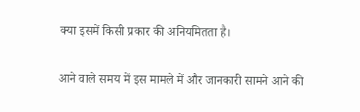क्या इसमें किसी प्रकार की अनियमितता है।

आने वाले समय में इस मामले में और जानकारी सामने आने की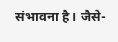संभावना है। जैसे-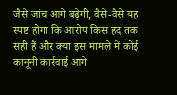जैसे जांच आगे बढ़ेगी, वैसे-वैसे यह स्पष्ट होगा कि आरोप किस हद तक सही हैं और क्या इस मामले में कोई कानूनी कार्रवाई आगे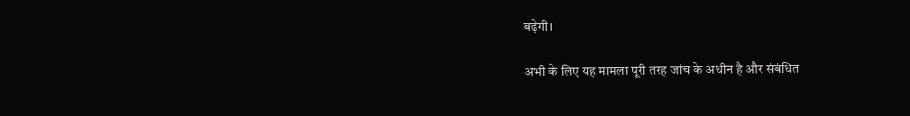बढ़ेगी।

अभी के लिए यह मामला पूरी तरह जांच के अधीन है और संबंधित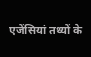एजेंसियां तथ्यों के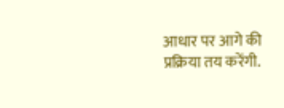आधार पर आगे की प्रक्रिया तय करेंगी.